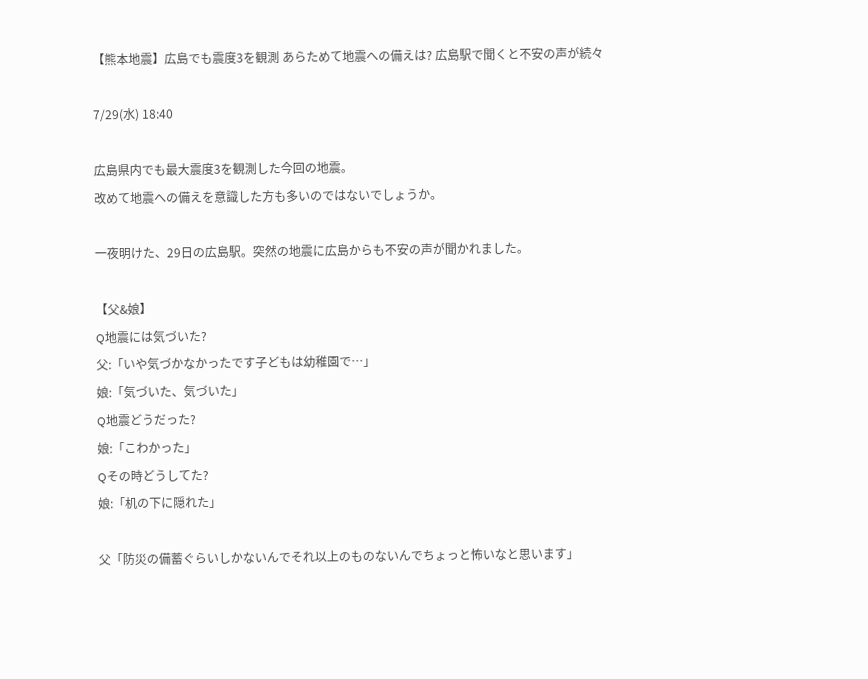【熊本地震】広島でも震度3を観測 あらためて地震への備えは? 広島駅で聞くと不安の声が続々

7/29(水) 18:40

広島県内でも最大震度3を観測した今回の地震。
改めて地震への備えを意識した方も多いのではないでしょうか。

一夜明けた、29日の広島駅。突然の地震に広島からも不安の声が聞かれました。

【父&娘】
Q地震には気づいた?
父:「いや気づかなかったです子どもは幼稚園で…」
娘:「気づいた、気づいた」
Q地震どうだった?
娘:「こわかった」
Qその時どうしてた?
娘:「机の下に隠れた」

父「防災の備蓄ぐらいしかないんでそれ以上のものないんでちょっと怖いなと思います」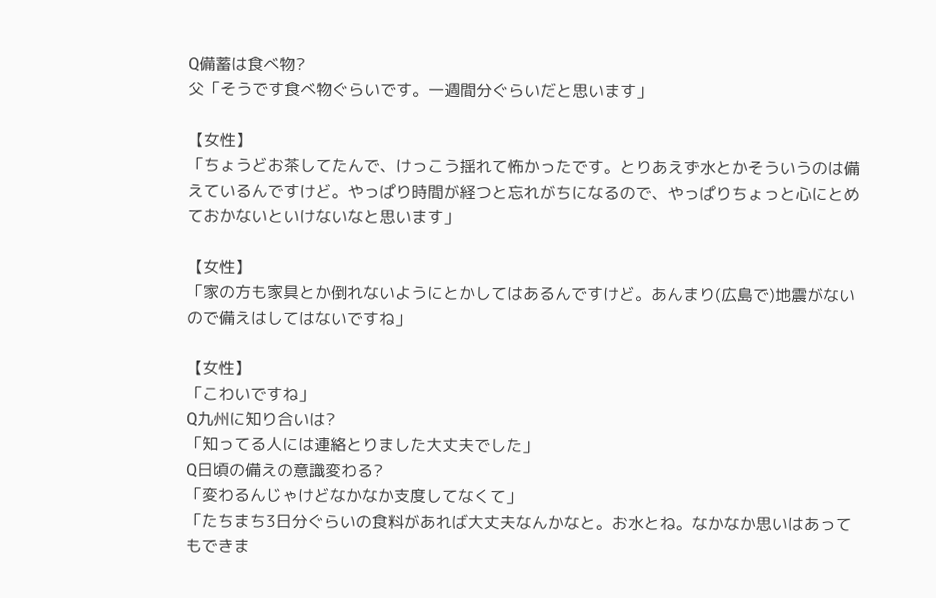Q備蓄は食べ物?
父「そうです食べ物ぐらいです。一週間分ぐらいだと思います」

【女性】
「ちょうどお茶してたんで、けっこう揺れて怖かったです。とりあえず水とかそういうのは備えているんですけど。やっぱり時間が経つと忘れがちになるので、やっぱりちょっと心にとめておかないといけないなと思います」

【女性】
「家の方も家具とか倒れないようにとかしてはあるんですけど。あんまり(広島で)地震がないので備えはしてはないですね」

【女性】
「こわいですね」
Q九州に知り合いは?
「知ってる人には連絡とりました大丈夫でした」
Q日頃の備えの意識変わる?
「変わるんじゃけどなかなか支度してなくて」
「たちまち3日分ぐらいの食料があれば大丈夫なんかなと。お水とね。なかなか思いはあってもできま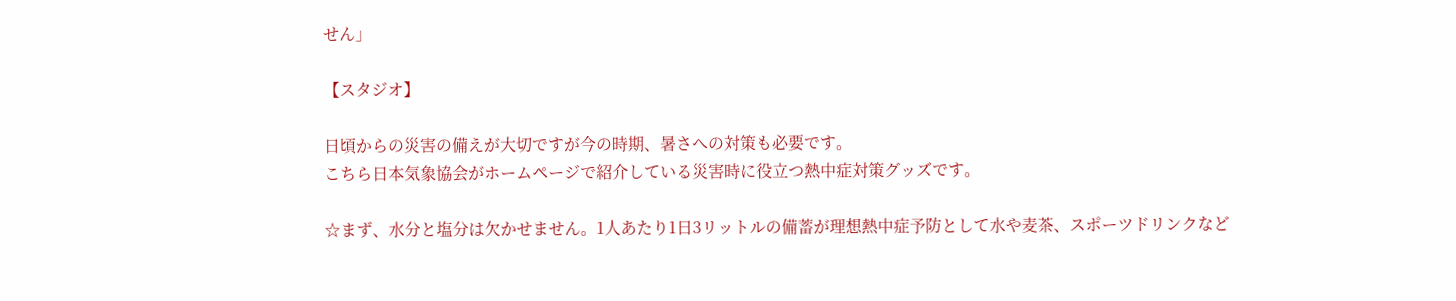せん」

【スタジオ】

日頃からの災害の備えが大切ですが今の時期、暑さへの対策も必要です。
こちら日本気象協会がホームページで紹介している災害時に役立つ熱中症対策グッズです。

☆まず、水分と塩分は欠かせません。1人あたり1日3リットルの備蓄が理想熱中症予防として水や麦茶、スポーツドリンクなど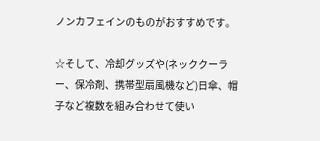ノンカフェインのものがおすすめです。

☆そして、冷却グッズや(ネッククーラー、保冷剤、携帯型扇風機など)日傘、帽子など複数を組み合わせて使い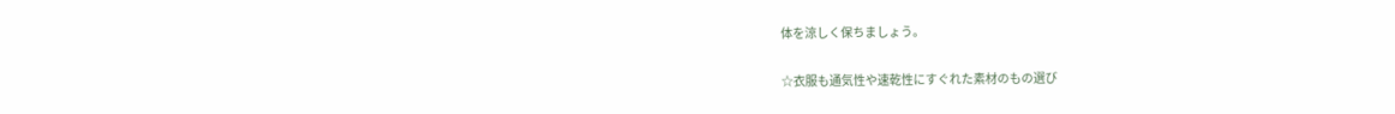体を涼しく保ちましょう。

☆衣服も通気性や速乾性にすぐれた素材のもの選び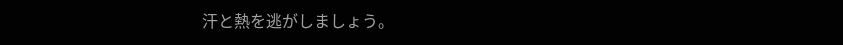汗と熱を逃がしましょう。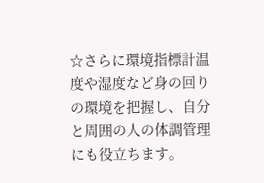☆さらに環境指標計温度や湿度など身の回りの環境を把握し、自分と周囲の人の体調管理にも役立ちます。